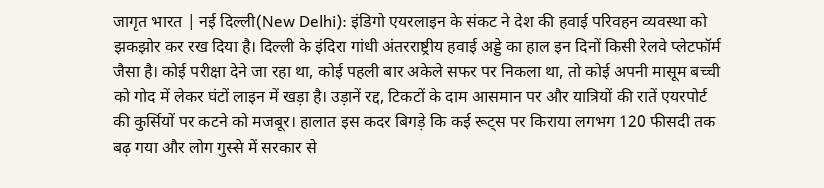जागृत भारत | नई दिल्ली(New Delhi): इंडिगो एयरलाइन के संकट ने देश की हवाई परिवहन व्यवस्था को झकझोर कर रख दिया है। दिल्ली के इंदिरा गांधी अंतरराष्ट्रीय हवाई अड्डे का हाल इन दिनों किसी रेलवे प्लेटफॉर्म जैसा है। कोई परीक्षा देने जा रहा था, कोई पहली बार अकेले सफर पर निकला था, तो कोई अपनी मासूम बच्ची को गोद में लेकर घंटों लाइन में खड़ा है। उड़ानें रद्द, टिकटों के दाम आसमान पर और यात्रियों की रातें एयरपोर्ट की कुर्सियों पर कटने को मजबूर। हालात इस कदर बिगड़े कि कई रूट्स पर किराया लगभग 120 फीसदी तक बढ़ गया और लोग गुस्से में सरकार से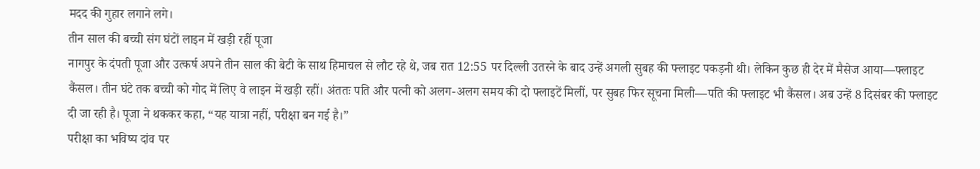मदद की गुहार लगाने लगे।
तीन साल की बच्ची संग घंटों लाइन में खड़ी रहीं पूजा
नागपुर के दंपती पूजा और उत्कर्ष अपने तीन साल की बेटी के साथ हिमाचल से लौट रहे थे, जब रात 12:55 पर दिल्ली उतरने के बाद उन्हें अगली सुबह की फ्लाइट पकड़नी थी। लेकिन कुछ ही देर में मैसेज आया—फ्लाइट कैंसल। तीन घंटे तक बच्ची को गोद में लिए वे लाइन में खड़ी रहीं। अंततः पति और पत्नी को अलग-अलग समय की दो फ्लाइटें मिलीं, पर सुबह फिर सूचना मिली—पति की फ्लाइट भी कैंसल। अब उन्हें 8 दिसंबर की फ्लाइट दी जा रही है। पूजा ने थककर कहा, “यह यात्रा नहीं, परीक्षा बन गई है।”
परीक्षा का भविष्य दांव पर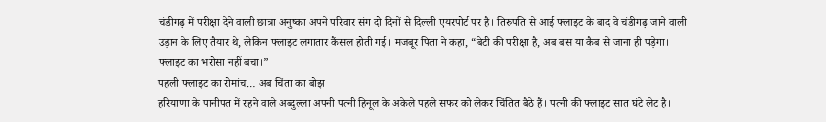चंडीगढ़ में परीक्षा देने वाली छात्रा अनुष्का अपने परिवार संग दो दिनों से दिल्ली एयरपोर्ट पर है। तिरुपति से आई फ्लाइट के बाद वे चंडीगढ़ जाने वाली उड़ान के लिए तैयार थे, लेकिन फ्लाइट लगातार कैंसल होती गई। मजबूर पिता ने कहा, “बेटी की परीक्षा है, अब बस या कैब से जाना ही पड़ेगा। फ्लाइट का भरोसा नहीं बचा।”
पहली फ्लाइट का रोमांच… अब चिंता का बोझ
हरियाणा के पानीपत में रहने वाले अब्दुल्ला अपनी पत्नी हिनूल के अकेले पहले सफर को लेकर चिंतित बैठे हैं। पत्नी की फ्लाइट सात घंटे लेट है।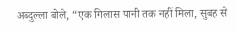अब्दुल्ला बोले, “एक गिलास पानी तक नहीं मिला, सुबह से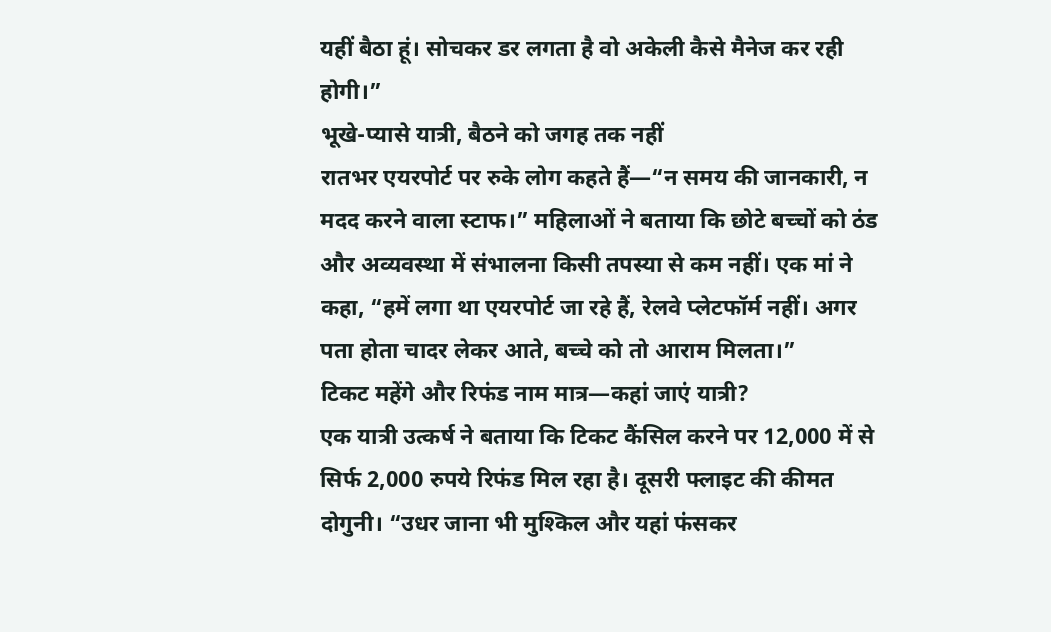यहीं बैठा हूं। सोचकर डर लगता है वो अकेली कैसे मैनेज कर रही होगी।”
भूखे-प्यासे यात्री, बैठने को जगह तक नहीं
रातभर एयरपोर्ट पर रुके लोग कहते हैं—“न समय की जानकारी, न मदद करने वाला स्टाफ।” महिलाओं ने बताया कि छोटे बच्चों को ठंड और अव्यवस्था में संभालना किसी तपस्या से कम नहीं। एक मां ने कहा, “हमें लगा था एयरपोर्ट जा रहे हैं, रेलवे प्लेटफॉर्म नहीं। अगर पता होता चादर लेकर आते, बच्चे को तो आराम मिलता।”
टिकट महेंगे और रिफंड नाम मात्र—कहां जाएं यात्री?
एक यात्री उत्कर्ष ने बताया कि टिकट कैंसिल करने पर 12,000 में से सिर्फ 2,000 रुपये रिफंड मिल रहा है। दूसरी फ्लाइट की कीमत दोगुनी। “उधर जाना भी मुश्किल और यहां फंसकर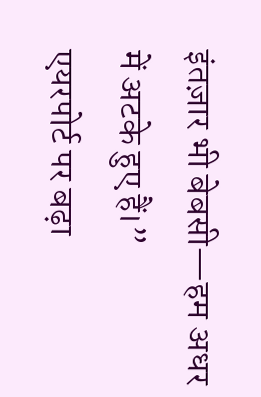इंतज़ार भी बेबसी—हम अधर में अटके हुए हैं।”
एयरपोर्ट पर बढ़ा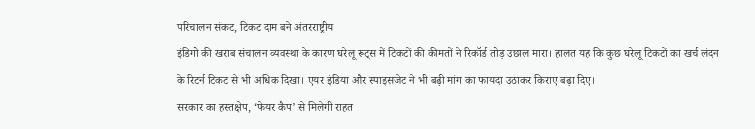परिचालन संकट, टिकट दाम बने अंतरराष्ट्रीय
इंडिगो की खराब संचालन व्यवस्था के कारण घरेलू रूट्स में टिकटों की कीमतों ने रिकॉर्ड तोड़ उछाल मारा। हालत यह कि कुछ घरेलू टिकटों का खर्च लंदन के रिटर्न टिकट से भी अधिक दिखा। एयर इंडिया और स्पाइसजेट ने भी बढ़ी मांग का फायदा उठाकर किराए बढ़ा दिए।
सरकार का हस्तक्षेप, ‘फेयर कैप’ से मिलेगी राहत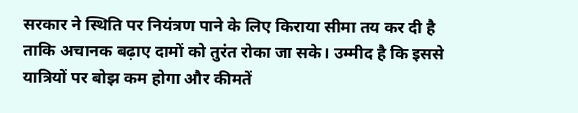सरकार ने स्थिति पर नियंत्रण पाने के लिए किराया सीमा तय कर दी है ताकि अचानक बढ़ाए दामों को तुरंत रोका जा सके। उम्मीद है कि इससे यात्रियों पर बोझ कम होगा और कीमतें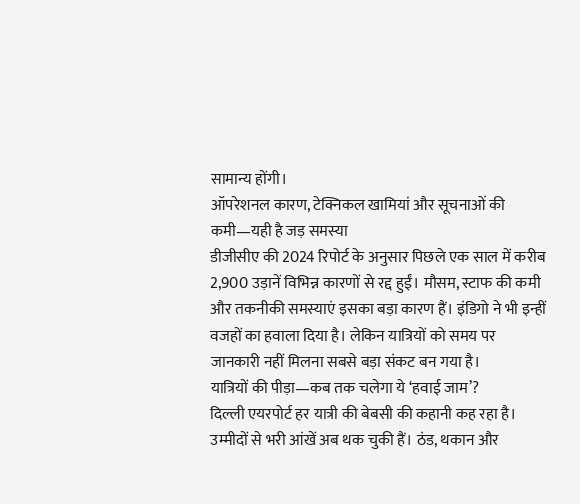सामान्य होंगी।
ऑपरेशनल कारण, टेक्निकल खामियां और सूचनाओं की कमी—यही है जड़ समस्या
डीजीसीए की 2024 रिपोर्ट के अनुसार पिछले एक साल में करीब 2,900 उड़ानें विभिन्न कारणों से रद्द हुईं। मौसम, स्टाफ की कमी और तकनीकी समस्याएं इसका बड़ा कारण हैं। इंडिगो ने भी इन्हीं वजहों का हवाला दिया है। लेकिन यात्रियों को समय पर जानकारी नहीं मिलना सबसे बड़ा संकट बन गया है।
यात्रियों की पीड़ा—कब तक चलेगा ये ‘हवाई जाम’?
दिल्ली एयरपोर्ट हर यात्री की बेबसी की कहानी कह रहा है। उम्मीदों से भरी आंखें अब थक चुकी हैं। ठंड, थकान और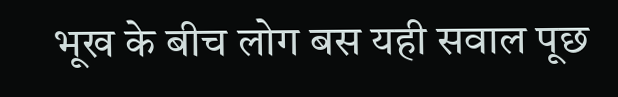भूख के बीच लोग बस यही सवाल पूछ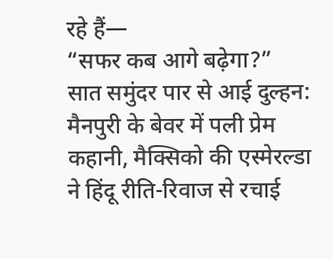रहे हैं—
“सफर कब आगे बढ़ेगा?”
सात समुंदर पार से आई दुल्हन: मैनपुरी के बेवर में पली प्रेम कहानी, मैक्सिको की एस्मेरल्डा ने हिंदू रीति-रिवाज से रचाई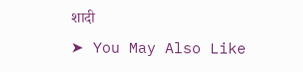शादी
➤ You May Also Like